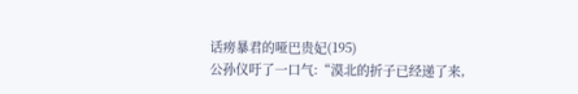话痨暴君的哑巴贵妃(195)
公孙仪吁了一口气:“漠北的折子已经递了来,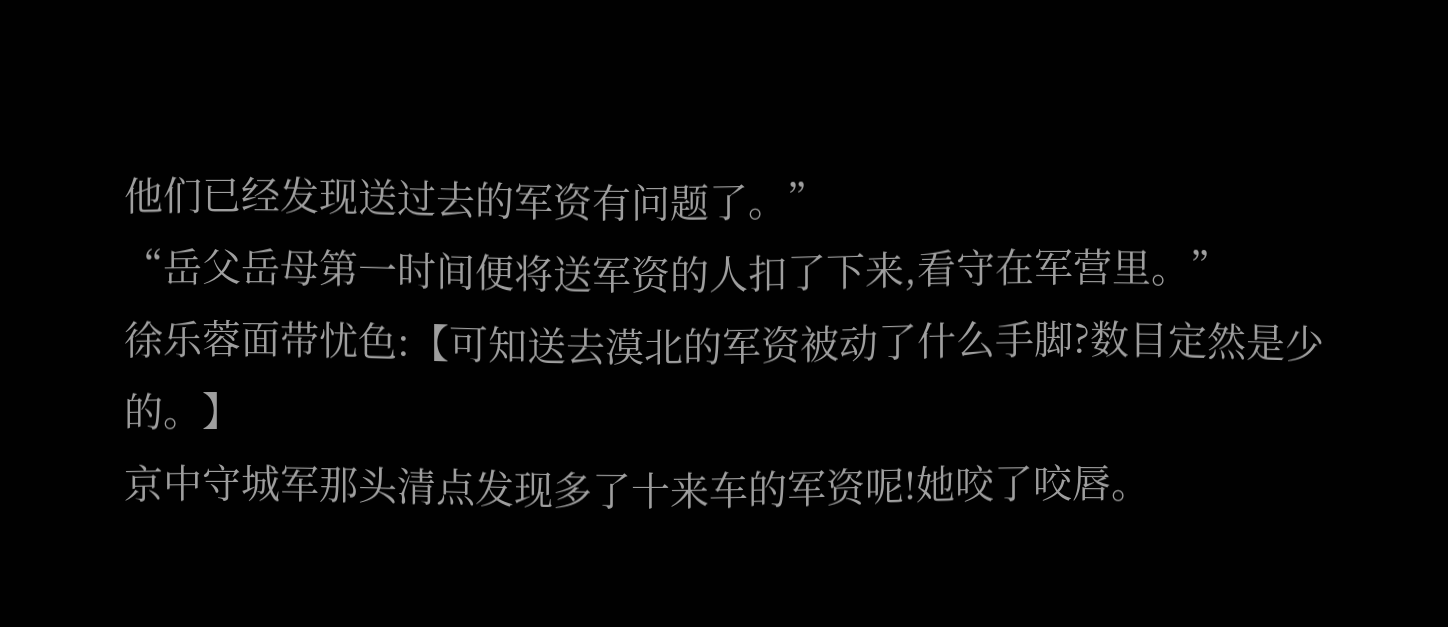他们已经发现送过去的军资有问题了。”
“岳父岳母第一时间便将送军资的人扣了下来,看守在军营里。”
徐乐蓉面带忧色:【可知送去漠北的军资被动了什么手脚?数目定然是少的。】
京中守城军那头清点发现多了十来车的军资呢!她咬了咬唇。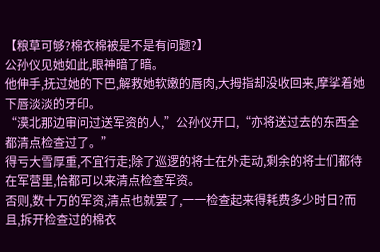【粮草可够?棉衣棉被是不是有问题?】
公孙仪见她如此,眼神暗了暗。
他伸手,抚过她的下巴,解救她软嫩的唇肉,大拇指却没收回来,摩挲着她下唇淡淡的牙印。
“漠北那边审问过送军资的人,”公孙仪开口,“亦将送过去的东西全都清点检查过了。”
得亏大雪厚重,不宜行走;除了巡逻的将士在外走动,剩余的将士们都待在军营里,恰都可以来清点检查军资。
否则,数十万的军资,清点也就罢了,一一检查起来得耗费多少时日?而且,拆开检查过的棉衣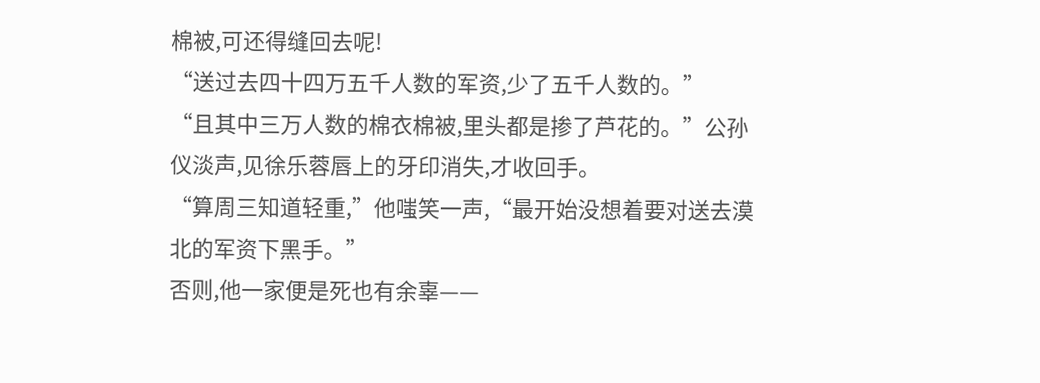棉被,可还得缝回去呢!
“送过去四十四万五千人数的军资,少了五千人数的。”
“且其中三万人数的棉衣棉被,里头都是掺了芦花的。”公孙仪淡声,见徐乐蓉唇上的牙印消失,才收回手。
“算周三知道轻重,”他嗤笑一声,“最开始没想着要对送去漠北的军资下黑手。”
否则,他一家便是死也有余辜——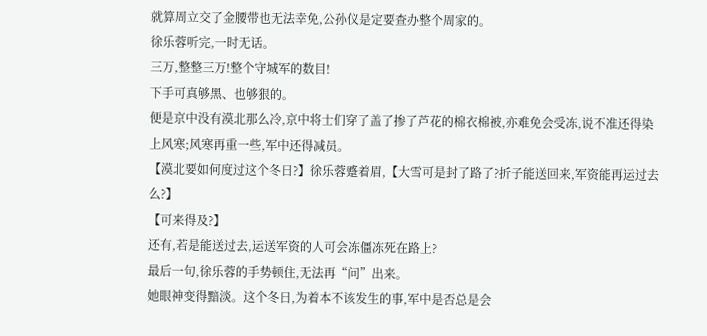就算周立交了金腰带也无法幸免,公孙仪是定要查办整个周家的。
徐乐蓉听完,一时无话。
三万,整整三万!整个守城军的数目!
下手可真够黑、也够狠的。
便是京中没有漠北那么冷,京中将士们穿了盖了掺了芦花的棉衣棉被,亦难免会受冻,说不准还得染上风寒;风寒再重一些,军中还得减员。
【漠北要如何度过这个冬日?】徐乐蓉蹙着眉,【大雪可是封了路了?折子能送回来,军资能再运过去么?】
【可来得及?】
还有,若是能送过去,运送军资的人可会冻僵冻死在路上?
最后一句,徐乐蓉的手势顿住,无法再“问”出来。
她眼神变得黯淡。这个冬日,为着本不该发生的事,军中是否总是会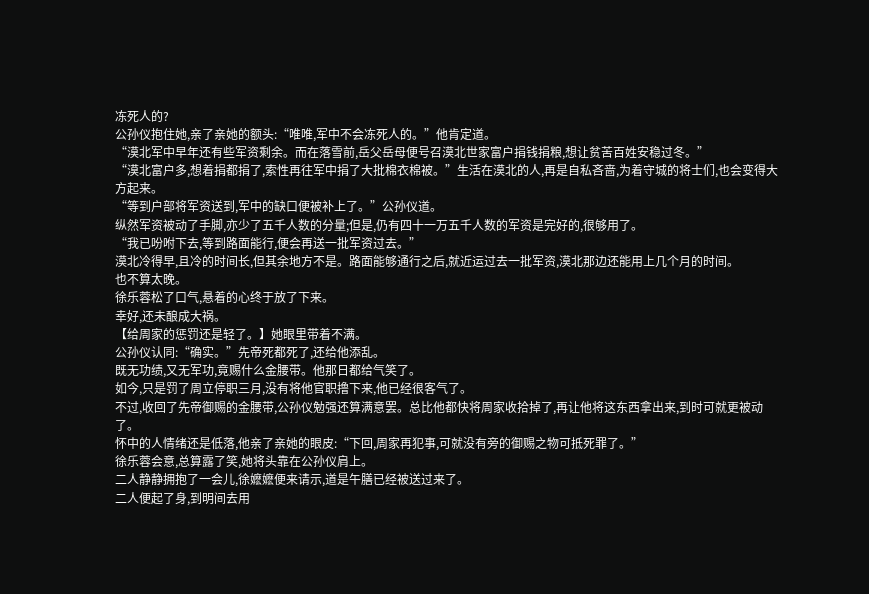冻死人的?
公孙仪抱住她,亲了亲她的额头:“唯唯,军中不会冻死人的。”他肯定道。
“漠北军中早年还有些军资剩余。而在落雪前,岳父岳母便号召漠北世家富户捐钱捐粮,想让贫苦百姓安稳过冬。”
“漠北富户多,想着捐都捐了,索性再往军中捐了大批棉衣棉被。”生活在漠北的人,再是自私吝啬,为着守城的将士们,也会变得大方起来。
“等到户部将军资送到,军中的缺口便被补上了。”公孙仪道。
纵然军资被动了手脚,亦少了五千人数的分量;但是,仍有四十一万五千人数的军资是完好的,很够用了。
“我已吩咐下去,等到路面能行,便会再送一批军资过去。”
漠北冷得早,且冷的时间长,但其余地方不是。路面能够通行之后,就近运过去一批军资,漠北那边还能用上几个月的时间。
也不算太晚。
徐乐蓉松了口气,悬着的心终于放了下来。
幸好,还未酿成大祸。
【给周家的惩罚还是轻了。】她眼里带着不满。
公孙仪认同:“确实。”先帝死都死了,还给他添乱。
既无功绩,又无军功,竟赐什么金腰带。他那日都给气笑了。
如今,只是罚了周立停职三月,没有将他官职撸下来,他已经很客气了。
不过,收回了先帝御赐的金腰带,公孙仪勉强还算满意罢。总比他都快将周家收拾掉了,再让他将这东西拿出来,到时可就更被动了。
怀中的人情绪还是低落,他亲了亲她的眼皮:“下回,周家再犯事,可就没有旁的御赐之物可抵死罪了。”
徐乐蓉会意,总算露了笑,她将头靠在公孙仪肩上。
二人静静拥抱了一会儿,徐嬷嬷便来请示,道是午膳已经被送过来了。
二人便起了身,到明间去用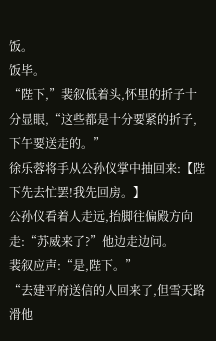饭。
饭毕。
“陛下,”裴叙低着头,怀里的折子十分显眼,“这些都是十分要紧的折子,下午要送走的。”
徐乐蓉将手从公孙仪掌中抽回来:【陛下先去忙罢!我先回房。】
公孙仪看着人走远,抬脚往偏殿方向走:“苏威来了?”他边走边问。
裴叙应声:“是,陛下。”
“去建平府送信的人回来了,但雪天路滑他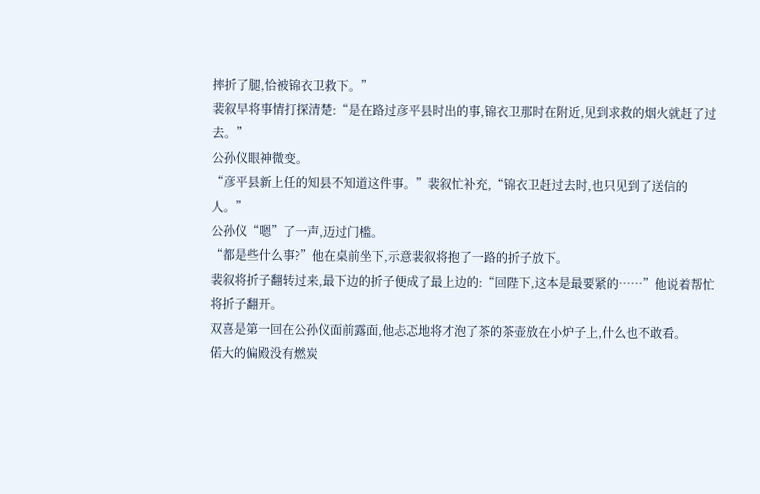摔折了腿,恰被锦衣卫救下。”
裴叙早将事情打探清楚:“是在路过彦平县时出的事,锦衣卫那时在附近,见到求救的烟火就赶了过去。”
公孙仪眼神微变。
“彦平县新上任的知县不知道这件事。”裴叙忙补充,“锦衣卫赶过去时,也只见到了送信的人。”
公孙仪“嗯”了一声,迈过门槛。
“都是些什么事?”他在桌前坐下,示意裴叙将抱了一路的折子放下。
裴叙将折子翻转过来,最下边的折子便成了最上边的:“回陛下,这本是最要紧的……”他说着帮忙将折子翻开。
双喜是第一回在公孙仪面前露面,他忐忑地将才泡了茶的茶壶放在小炉子上,什么也不敢看。
偌大的偏殿没有燃炭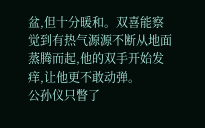盆,但十分暖和。双喜能察觉到有热气源源不断从地面蒸腾而起,他的双手开始发痒,让他更不敢动弹。
公孙仪只瞥了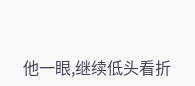他一眼,继续低头看折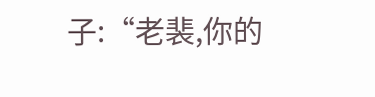子:“老裴,你的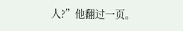人?”他翻过一页。